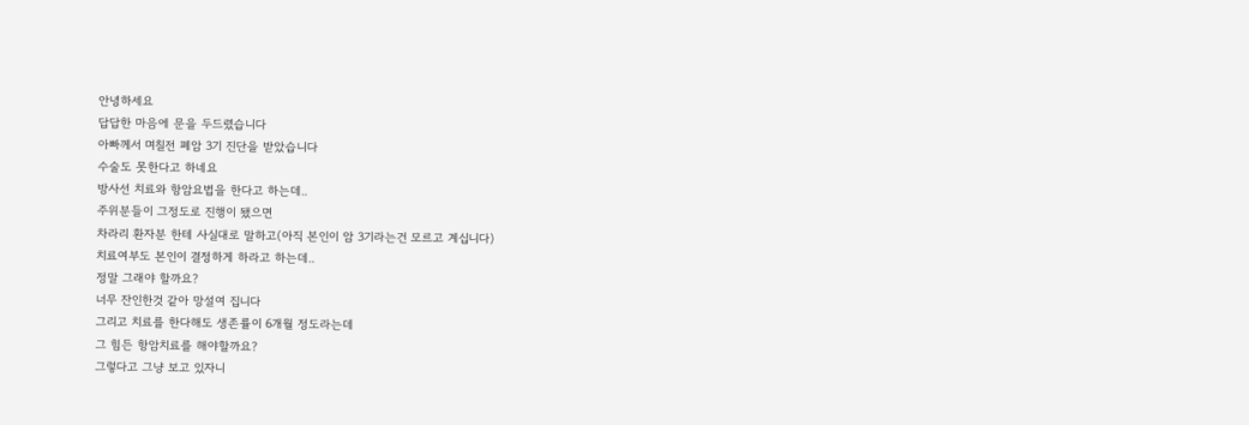안녕하세요
답답한 마음에 문을 두드렸습니다
아빠께서 며칠전 폐암 3기 진단을 받았습니다
수술도 못한다고 하네요
방사선 치료와 항암요법을 한다고 하는데..
주위분들이 그정도로 진행이 됐으면
차라리 환자분 한테 사실대로 말하고(아직 본인이 암 3기라는건 모르고 계십니다)
치료여부도 본인이 결정하게 하라고 하는데..
정말 그래야 할까요?
너무 잔인한것 같아 망설여 집니다
그리고 치료를 한다해도 생존률이 6개월 정도라는데
그 힘든 항암치료를 해야할까요?
그렇다고 그냥 보고 있자니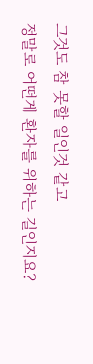그것도 참 못할 일인것 같고
정말로 어떤게 환자를 위하는 길인지요?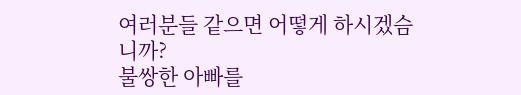여러분들 같으면 어떻게 하시겠슴니까?
불쌍한 아빠를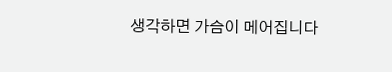생각하면 가슴이 메어집니다